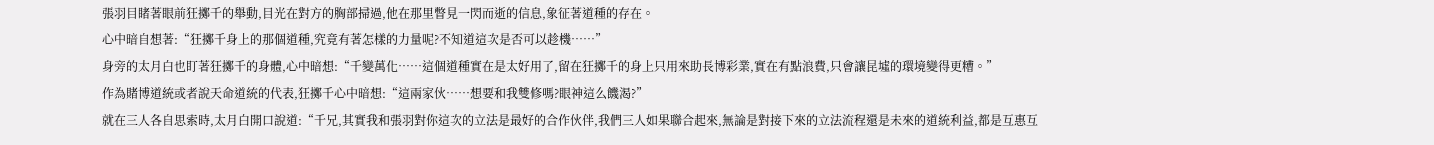張羽目睹著眼前狂擲千的舉動,目光在對方的胸部掃過,他在那里瞥見一閃而逝的信息,象征著道種的存在。
心中暗自想著:“狂擲千身上的那個道種,究竟有著怎樣的力量呢?不知道這次是否可以趁機……”
身旁的太月白也盯著狂擲千的身體,心中暗想:“千變萬化……這個道種實在是太好用了,留在狂擲千的身上只用來助長博彩業,實在有點浪費,只會讓昆墟的環境變得更糟。”
作為賭博道統或者說天命道統的代表,狂擲千心中暗想:“這兩家伙……想要和我雙修嗎?眼神這么饑渴?”
就在三人各自思索時,太月白開口說道:“千兄,其實我和張羽對你這次的立法是最好的合作伙伴,我們三人如果聯合起來,無論是對接下來的立法流程還是未來的道統利益,都是互惠互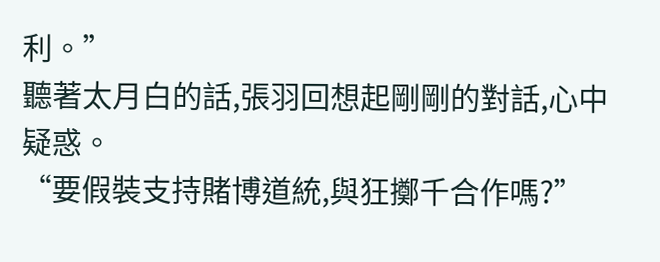利。”
聽著太月白的話,張羽回想起剛剛的對話,心中疑惑。
“要假裝支持賭博道統,與狂擲千合作嗎?”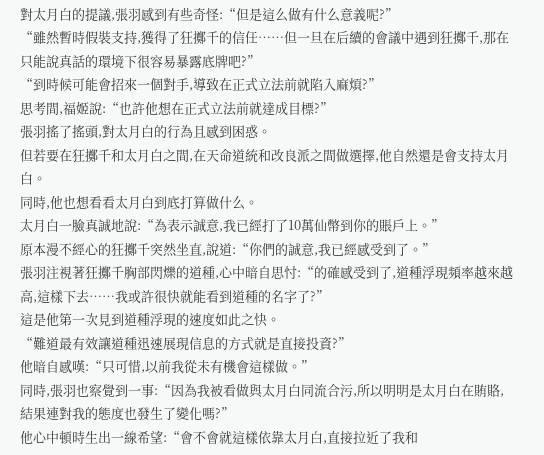對太月白的提議,張羽感到有些奇怪:“但是這么做有什么意義呢?”
“雖然暫時假裝支持,獲得了狂擲千的信任……但一旦在后續的會議中遇到狂擲千,那在只能說真話的環境下很容易暴露底牌吧?”
“到時候可能會招來一個對手,導致在正式立法前就陷入麻煩?”
思考間,福姬說:“也許他想在正式立法前就達成目標?”
張羽搖了搖頭,對太月白的行為且感到困惑。
但若要在狂擲千和太月白之間,在天命道統和改良派之間做選擇,他自然還是會支持太月白。
同時,他也想看看太月白到底打算做什么。
太月白一臉真誠地說:“為表示誠意,我已經打了10萬仙幣到你的賬戶上。”
原本漫不經心的狂擲千突然坐直,說道:“你們的誠意,我已經感受到了。”
張羽注視著狂擲千胸部閃爍的道種,心中暗自思忖:“的確感受到了,道種浮現頻率越來越高,這樣下去……我或許很快就能看到道種的名字了?”
這是他第一次見到道種浮現的速度如此之快。
“難道最有效讓道種迅速展現信息的方式就是直接投資?”
他暗自感嘆:“只可惜,以前我從未有機會這樣做。”
同時,張羽也察覺到一事:“因為我被看做與太月白同流合污,所以明明是太月白在賄賂,結果連對我的態度也發生了變化嗎?”
他心中頓時生出一線希望:“會不會就這樣依靠太月白,直接拉近了我和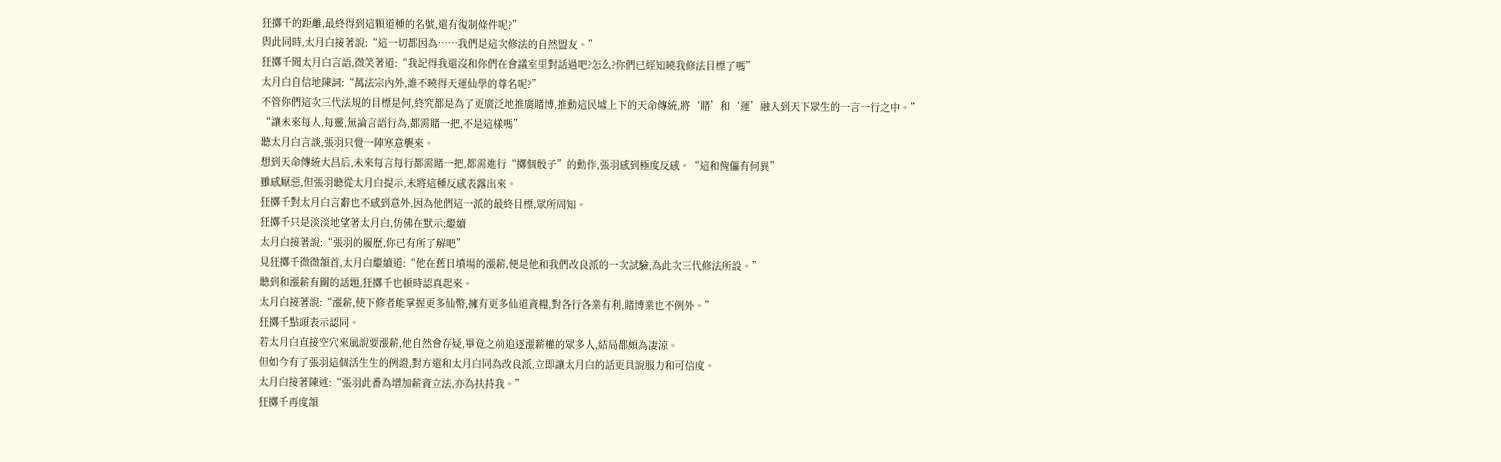狂擲千的距離,最終得到這顆道種的名號,還有復制條件呢?”
與此同時,太月白接著說:“這一切都因為……我們是這次修法的自然盟友。”
狂擲千聞太月白言語,微笑著道:“我記得我還沒和你們在會議室里對話過吧?怎么?你們已經知曉我修法目標了嗎”
太月白自信地陳詞:“萬法宗內外,誰不曉得天運仙學的尊名呢?”
不管你們這次三代法規的目標是何,終究都是為了更廣泛地推廣賭博,推動這民墟上下的天命傳統,將‘賭’和‘運’融入到天下眾生的一言一行之中。”
“讓未來每人,每靈,無論言語行為,都需賭一把,不是這樣嗎”
聽太月白言談,張羽只覺一陣寒意襲來。
想到天命傳統大昌后,未來每言每行都需賭一把,都需進行“擲個骰子”的動作,張羽感到極度反感。“這和傀儡有何異”
雖感厭惡,但張羽聽從太月白提示,未將這種反感表露出來。
狂擲千對太月白言辭也不感到意外,因為他們這一派的最終目標,眾所周知。
狂擲千只是淡淡地望著太月白,仿佛在默示:繼續
太月白接著說:“張羽的履歷,你已有所了解吧”
見狂擲千微微頷首,太月白繼續道:“他在舊日墳場的漲薪,便是他和我們改良派的一次試驗,為此次三代修法所設。”
聽到和漲薪有關的話題,狂擲千也頓時認真起來。
太月白接著說:“漲薪,使下修者能掌握更多仙幣,擁有更多仙道資糧,對各行各業有利,賭博業也不例外。”
狂擲千點頭表示認同。
若太月白直接空穴來風說要漲薪,他自然會存疑,畢竟之前追逐漲薪權的眾多人,結局都頗為凄涼。
但如今有了張羽這個活生生的例證,對方還和太月白同為改良派,立即讓太月白的話更具說服力和可信度。
太月白接著陳述:“張羽此番為增加薪資立法,亦為扶持我。”
狂擲千再度頷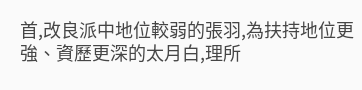首,改良派中地位較弱的張羽,為扶持地位更強、資歷更深的太月白,理所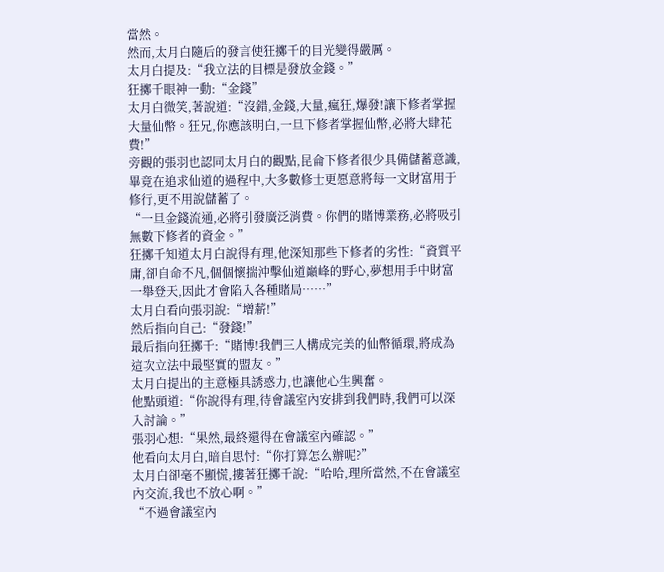當然。
然而,太月白隨后的發言使狂擲千的目光變得嚴厲。
太月白提及:“我立法的目標是發放金錢。”
狂擲千眼神一動:“金錢”
太月白微笑,著說道:“沒錯,金錢,大量,瘋狂,爆發!讓下修者掌握大量仙幣。狂兄,你應該明白,一旦下修者掌握仙幣,必將大肆花費!”
旁觀的張羽也認同太月白的觀點,昆侖下修者很少具備儲蓄意識,畢竟在追求仙道的過程中,大多數修士更愿意將每一文財富用于修行,更不用說儲蓄了。
“一旦金錢流通,必將引發廣泛消費。你們的賭博業務,必將吸引無數下修者的資金。”
狂擲千知道太月白說得有理,他深知那些下修者的劣性:“資質平庸,卻自命不凡,個個懷揣沖擊仙道巔峰的野心,夢想用手中財富一舉登天,因此才會陷入各種賭局……”
太月白看向張羽說:“增薪!”
然后指向自己:“發錢!”
最后指向狂擲千:“賭博!我們三人構成完美的仙幣循環,將成為這次立法中最堅實的盟友。”
太月白提出的主意極具誘惑力,也讓他心生興奮。
他點頭道:“你說得有理,待會議室內安排到我們時,我們可以深入討論。”
張羽心想:“果然,最終還得在會議室內確認。”
他看向太月白,暗自思忖:“你打算怎么辦呢?”
太月白卻毫不顯慌,摟著狂擲千說:“哈哈,理所當然,不在會議室內交流,我也不放心啊。”
“不過會議室內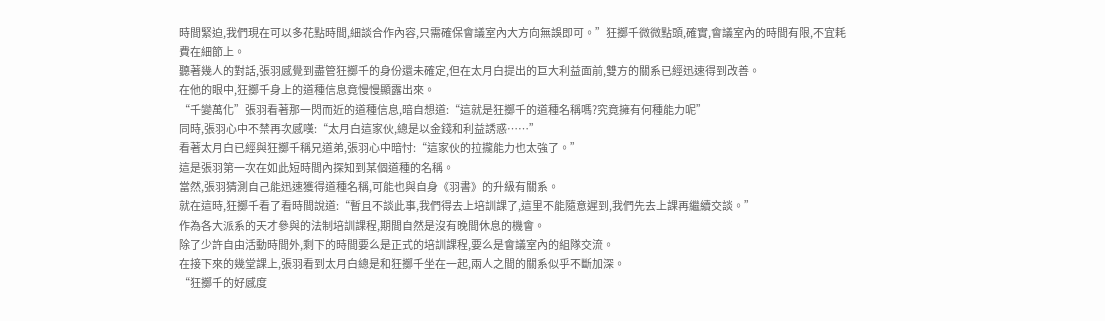時間緊迫,我們現在可以多花點時間,細談合作內容,只需確保會議室內大方向無誤即可。”狂擲千微微點頭,確實,會議室內的時間有限,不宜耗費在細節上。
聽著幾人的對話,張羽感覺到盡管狂擲千的身份還未確定,但在太月白提出的巨大利益面前,雙方的關系已經迅速得到改善。
在他的眼中,狂擲千身上的道種信息竟慢慢顯露出來。
“千變萬化”張羽看著那一閃而近的道種信息,暗自想道:“這就是狂擲千的道種名稱嗎?究竟擁有何種能力呢”
同時,張羽心中不禁再次感嘆:“太月白這家伙,總是以金錢和利益誘惑……”
看著太月白已經與狂擲千稱兄道弟,張羽心中暗忖:“這家伙的拉攏能力也太強了。”
這是張羽第一次在如此短時間內探知到某個道種的名稱。
當然,張羽猜測自己能迅速獲得道種名稱,可能也與自身《羽書》的升級有關系。
就在這時,狂擲千看了看時間說道:“暫且不談此事,我們得去上培訓課了,這里不能隨意遲到,我們先去上課再繼續交談。”
作為各大派系的天才參與的法制培訓課程,期間自然是沒有晚間休息的機會。
除了少許自由活動時間外,剩下的時間要么是正式的培訓課程,要么是會議室內的組隊交流。
在接下來的幾堂課上,張羽看到太月白總是和狂擲千坐在一起,兩人之間的關系似乎不斷加深。
“狂擲千的好感度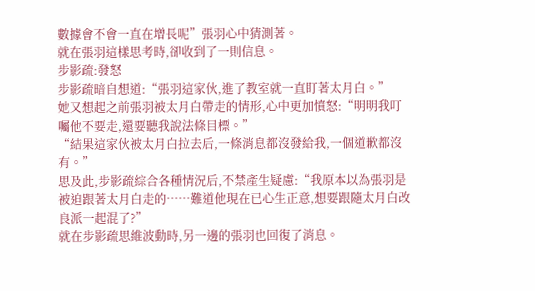數據會不會一直在增長呢”張羽心中猜測著。
就在張羽這樣思考時,卻收到了一則信息。
步影疏:發怒
步影疏暗自想道:“張羽這家伙,進了教室就一直盯著太月白。”
她又想起之前張羽被太月白帶走的情形,心中更加憤怒:“明明我叮囑他不要走,還要聽我說法條目標。”
“結果這家伙被太月白拉去后,一條消息都沒發給我,一個道歉都沒有。”
思及此,步影疏綜合各種情況后,不禁產生疑慮:“我原本以為張羽是被迫跟著太月白走的……難道他現在已心生正意,想要跟隨太月白改良派一起混了?”
就在步影疏思維波動時,另一邊的張羽也回復了消息。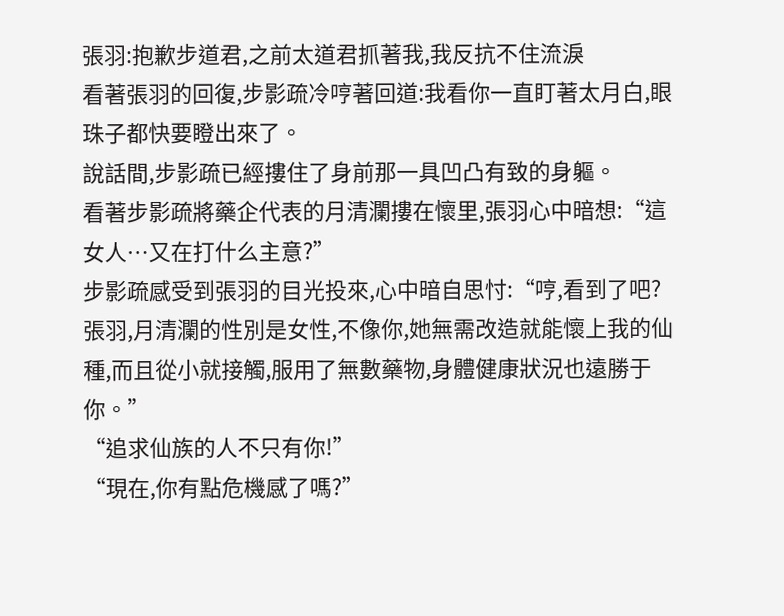張羽:抱歉步道君,之前太道君抓著我,我反抗不住流淚
看著張羽的回復,步影疏冷哼著回道:我看你一直盯著太月白,眼珠子都快要瞪出來了。
說話間,步影疏已經摟住了身前那一具凹凸有致的身軀。
看著步影疏將藥企代表的月清瀾摟在懷里,張羽心中暗想:“這女人…又在打什么主意?”
步影疏感受到張羽的目光投來,心中暗自思忖:“哼,看到了吧?張羽,月清瀾的性別是女性,不像你,她無需改造就能懷上我的仙種,而且從小就接觸,服用了無數藥物,身體健康狀況也遠勝于你。”
“追求仙族的人不只有你!”
“現在,你有點危機感了嗎?”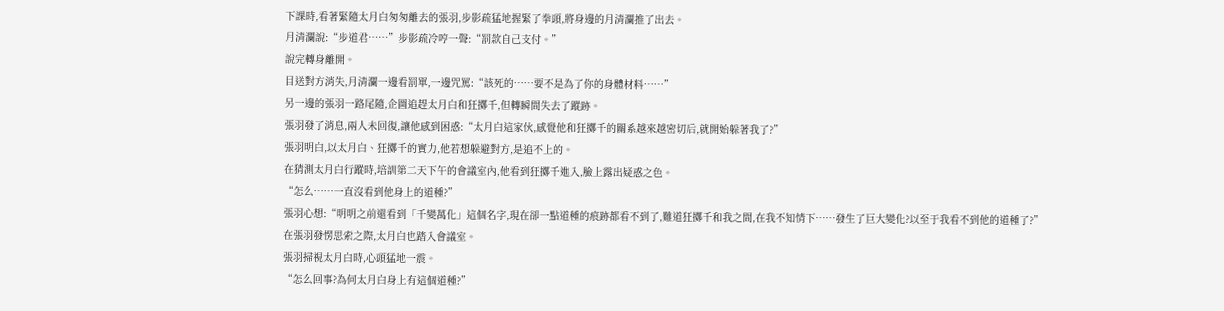下課時,看著緊隨太月白匆匆離去的張羽,步影疏猛地握緊了拳頭,將身邊的月清瀾推了出去。
月清瀾說:“步道君……”步影疏冷哼一聲:“罰款自己支付。”
說完轉身離開。
目送對方消失,月清瀾一邊看罰單,一邊咒罵:“該死的……要不是為了你的身體材料……”
另一邊的張羽一路尾隨,企圖追趕太月白和狂擲千,但轉瞬間失去了蹤跡。
張羽發了消息,兩人未回復,讓他感到困惑:“太月白這家伙,感覺他和狂擲千的關系越來越密切后,就開始躲著我了?”
張羽明白,以太月白、狂擲千的實力,他若想躲避對方,是追不上的。
在猜測太月白行蹤時,培訓第二天下午的會議室內,他看到狂擲千進入,臉上露出疑惑之色。
“怎么……一直沒看到他身上的道種?”
張羽心想:“明明之前還看到「千變萬化」這個名字,現在卻一點道種的痕跡都看不到了,難道狂擲千和我之間,在我不知情下……發生了巨大變化?以至于我看不到他的道種了?”
在張羽發愣思索之際,太月白也踏入會議室。
張羽掃視太月白時,心頭猛地一震。
“怎么回事?為何太月白身上有這個道種?”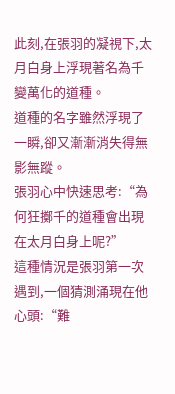此刻,在張羽的凝視下,太月白身上浮現著名為千變萬化的道種。
道種的名字雖然浮現了一瞬,卻又漸漸消失得無影無蹤。
張羽心中快速思考:“為何狂擲千的道種會出現在太月白身上呢?”
這種情況是張羽第一次遇到,一個猜測涌現在他心頭:“難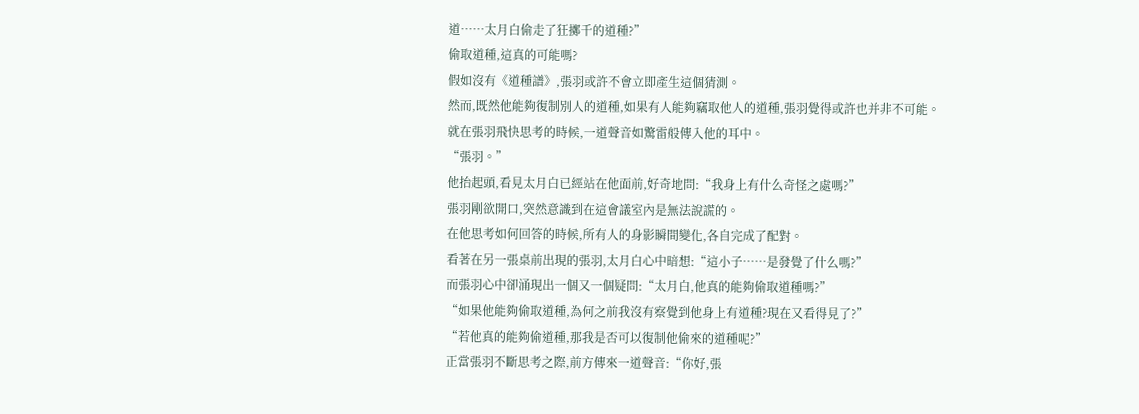道……太月白偷走了狂擲千的道種?”
偷取道種,這真的可能嗎?
假如沒有《道種譜》,張羽或許不會立即產生這個猜測。
然而,既然他能夠復制別人的道種,如果有人能夠竊取他人的道種,張羽覺得或許也并非不可能。
就在張羽飛快思考的時候,一道聲音如驚雷般傳入他的耳中。
“張羽。”
他抬起頭,看見太月白已經站在他面前,好奇地問:“我身上有什么奇怪之處嗎?”
張羽剛欲開口,突然意識到在這會議室內是無法說謊的。
在他思考如何回答的時候,所有人的身影瞬間變化,各自完成了配對。
看著在另一張桌前出現的張羽,太月白心中暗想:“這小子……是發覺了什么嗎?”
而張羽心中卻涌現出一個又一個疑問:“太月白,他真的能夠偷取道種嗎?”
“如果他能夠偷取道種,為何之前我沒有察覺到他身上有道種?現在又看得見了?”
“若他真的能夠偷道種,那我是否可以復制他偷來的道種呢?”
正當張羽不斷思考之際,前方傳來一道聲音:“你好,張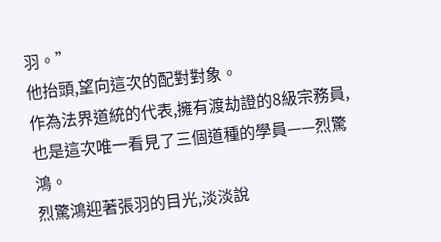羽。”
他抬頭,望向這次的配對對象。
作為法界道統的代表,擁有渡劫證的8級宗務員,也是這次唯一看見了三個道種的學員——烈驚鴻。
烈驚鴻迎著張羽的目光,淡淡說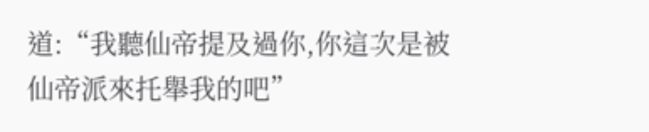道:“我聽仙帝提及過你,你這次是被仙帝派來托舉我的吧”